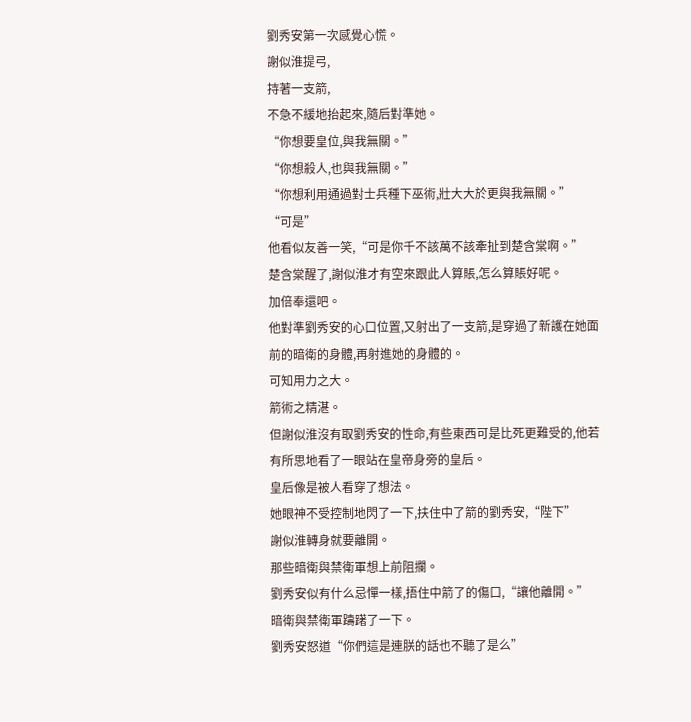劉秀安第一次感覺心慌。
謝似淮提弓,
持著一支箭,
不急不緩地抬起來,隨后對準她。
“你想要皇位,與我無關。”
“你想殺人,也與我無關。”
“你想利用通過對士兵種下巫術,壯大大於更與我無關。”
“可是”
他看似友善一笑,“可是你千不該萬不該牽扯到楚含棠啊。”
楚含棠醒了,謝似淮才有空來跟此人算賬,怎么算賬好呢。
加倍奉還吧。
他對準劉秀安的心口位置,又射出了一支箭,是穿過了新護在她面前的暗衛的身體,再射進她的身體的。
可知用力之大。
箭術之精湛。
但謝似淮沒有取劉秀安的性命,有些東西可是比死更難受的,他若有所思地看了一眼站在皇帝身旁的皇后。
皇后像是被人看穿了想法。
她眼神不受控制地閃了一下,扶住中了箭的劉秀安,“陛下”
謝似淮轉身就要離開。
那些暗衛與禁衛軍想上前阻攔。
劉秀安似有什么忌憚一樣,捂住中箭了的傷口,“讓他離開。”
暗衛與禁衛軍躊躇了一下。
劉秀安怒道“你們這是連朕的話也不聽了是么”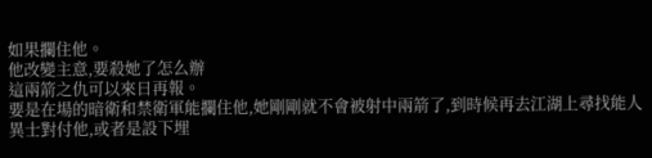如果攔住他。
他改變主意,要殺她了怎么辦
這兩箭之仇可以來日再報。
要是在場的暗衛和禁衛軍能攔住他,她剛剛就不會被射中兩箭了,到時候再去江湖上尋找能人異士對付他,或者是設下埋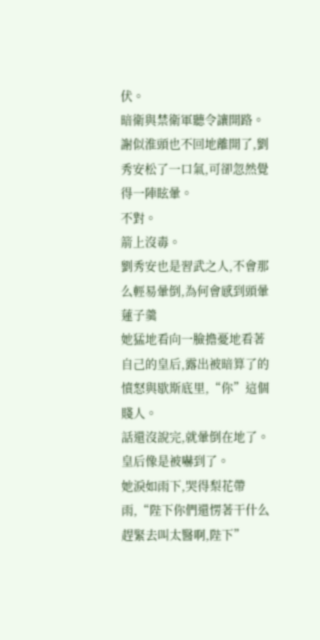伏。
暗衛與禁衛軍聽令讓開路。
謝似淮頭也不回地離開了,劉秀安松了一口氣,可卻忽然覺得一陣眩暈。
不對。
箭上沒毒。
劉秀安也是習武之人,不會那么輕易暈倒,為何會感到頭暈
蓮子羹
她猛地看向一臉擔憂地看著自己的皇后,露出被暗算了的憤怒與歇斯底里,“你”這個賤人。
話還沒說完,就暈倒在地了。
皇后像是被嚇到了。
她淚如雨下,哭得梨花帶雨,“陛下你們還愣著干什么趕緊去叫太醫啊,陛下”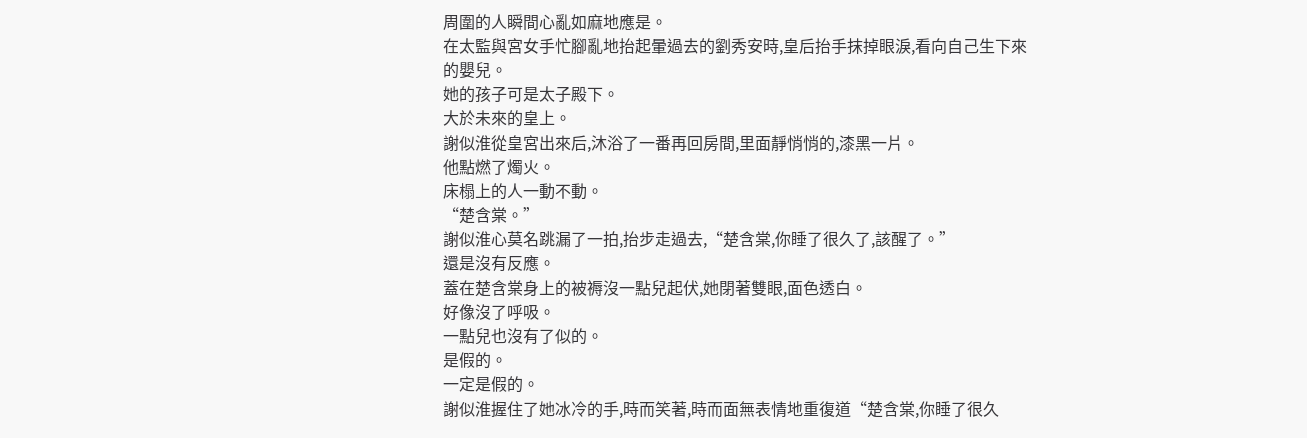周圍的人瞬間心亂如麻地應是。
在太監與宮女手忙腳亂地抬起暈過去的劉秀安時,皇后抬手抹掉眼淚,看向自己生下來的嬰兒。
她的孩子可是太子殿下。
大於未來的皇上。
謝似淮從皇宮出來后,沐浴了一番再回房間,里面靜悄悄的,漆黑一片。
他點燃了燭火。
床榻上的人一動不動。
“楚含棠。”
謝似淮心莫名跳漏了一拍,抬步走過去,“楚含棠,你睡了很久了,該醒了。”
還是沒有反應。
蓋在楚含棠身上的被褥沒一點兒起伏,她閉著雙眼,面色透白。
好像沒了呼吸。
一點兒也沒有了似的。
是假的。
一定是假的。
謝似淮握住了她冰冷的手,時而笑著,時而面無表情地重復道“楚含棠,你睡了很久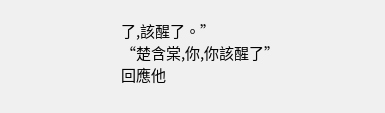了,該醒了。”
“楚含棠,你,你該醒了”
回應他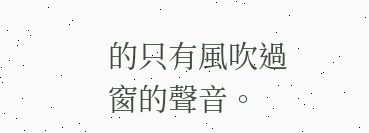的只有風吹過窗的聲音。